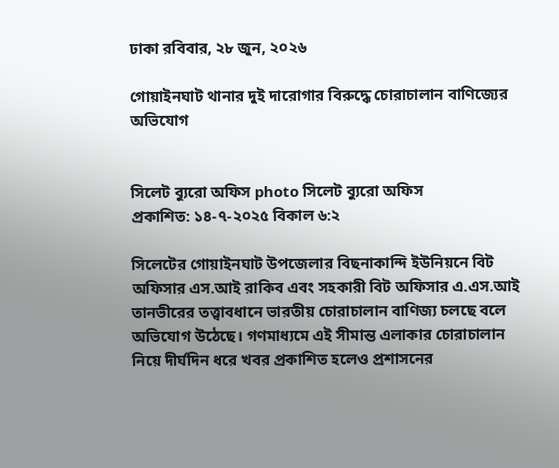ঢাকা রবিবার, ২৮ জুন, ২০২৬

গোয়াইনঘাট থানার দুই দারোগার বিরুদ্ধে চোরাচালান বাণিজ্যের অভিযোগ


সিলেট ব্যুরো অফিস photo সিলেট ব্যুরো অফিস
প্রকাশিত: ১৪-৭-২০২৫ বিকাল ৬:২

সিলেটের গোয়াইনঘাট উপজেলার বিছনাকান্দি ইউনিয়নে বিট অফিসার এস.আই রাকিব এবং সহকারী বিট অফিসার এ.এস.আই তানভীরের তত্ত্বাবধানে ভারতীয় চোরাচালান বাণিজ্য চলছে বলে অভিযোগ উঠেছে। গণমাধ্যমে এই সীমান্ত এলাকার চোরাচালান নিয়ে দীর্ঘদিন ধরে খবর প্রকাশিত হলেও প্রশাসনের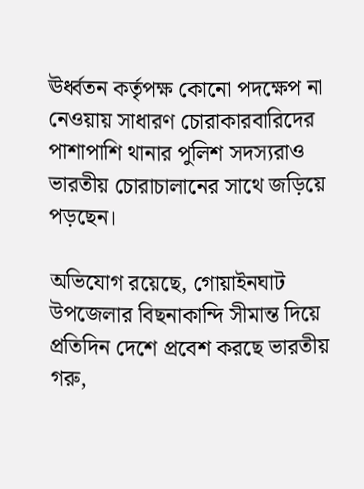ঊর্ধ্বতন কর্তৃপক্ষ কোনো পদক্ষেপ না নেওয়ায় সাধারণ চোরাকারবারিদের পাশাপাশি থানার পুলিশ সদস্যরাও ভারতীয় চোরাচালানের সাথে জড়িয়ে পড়ছেন।

অভিযোগ রয়েছে, গোয়াইনঘাট উপজেলার বিছনাকান্দি সীমান্ত দিয়ে প্রতিদিন দেশে প্রবেশ করছে ভারতীয় গরু,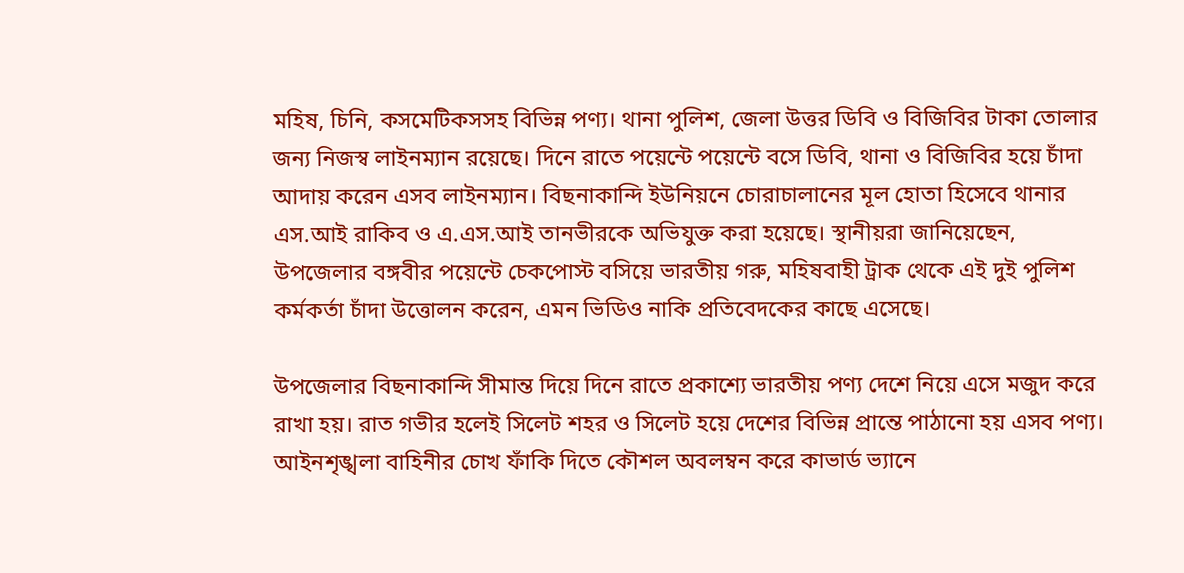মহিষ, চিনি, কসমেটিকসসহ বিভিন্ন পণ্য। থানা পুলিশ, জেলা উত্তর ডিবি ও বিজিবির টাকা তোলার জন্য নিজস্ব লাইনম্যান রয়েছে। দিনে রাতে পয়েন্টে পয়েন্টে বসে ডিবি, থানা ও বিজিবির হয়ে চাঁদা আদায় করেন এসব লাইনম্যান। বিছনাকান্দি ইউনিয়নে চোরাচালানের মূল হোতা হিসেবে থানার এস.আই রাকিব ও এ.এস.আই তানভীরকে অভিযুক্ত করা হয়েছে। স্থানীয়রা জানিয়েছেন, উপজেলার বঙ্গবীর পয়েন্টে চেকপোস্ট বসিয়ে ভারতীয় গরু, মহিষবাহী ট্রাক থেকে এই দুই পুলিশ কর্মকর্তা চাঁদা উত্তোলন করেন, এমন ভিডিও নাকি প্রতিবেদকের কাছে এসেছে।

উপজেলার বিছনাকান্দি সীমান্ত দিয়ে দিনে রাতে প্রকাশ্যে ভারতীয় পণ্য দেশে নিয়ে এসে মজুদ করে রাখা হয়। রাত গভীর হলেই সিলেট শহর ও সিলেট হয়ে দেশের বিভিন্ন প্রান্তে পাঠানো হয় এসব পণ্য। আইনশৃঙ্খলা বাহিনীর চোখ ফাঁকি দিতে কৌশল অবলম্বন করে কাভার্ড ভ্যানে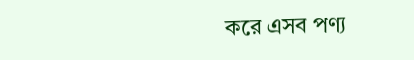করে এসব পণ্য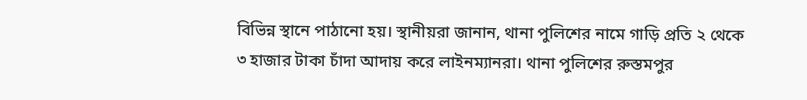বিভিন্ন স্থানে পাঠানো হয়। স্থানীয়রা জানান, থানা পুলিশের নামে গাড়ি প্রতি ২ থেকে ৩ হাজার টাকা চাঁদা আদায় করে লাইনম্যানরা। থানা পুলিশের রুস্তমপুর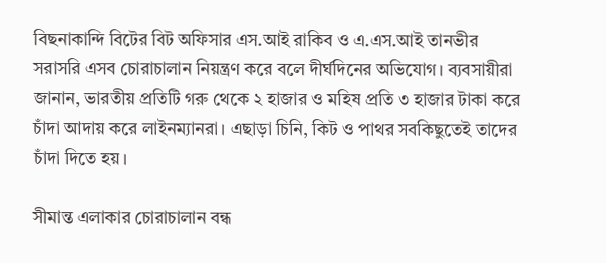বিছনাকান্দি বিটের বিট অফিসার এস.আই রাকিব ও এ.এস.আই তানভীর সরাসরি এসব চোরাচালান নিয়ন্ত্রণ করে বলে দীর্ঘদিনের অভিযোগ। ব্যবসায়ীরা জানান, ভারতীয় প্রতিটি গরু থেকে ২ হাজার ও মহিষ প্রতি ৩ হাজার টাকা করে চাঁদা আদায় করে লাইনম্যানরা। এছাড়া চিনি, কিট ও পাথর সবকিছুতেই তাদের চাঁদা দিতে হয়।

সীমান্ত এলাকার চোরাচালান বন্ধ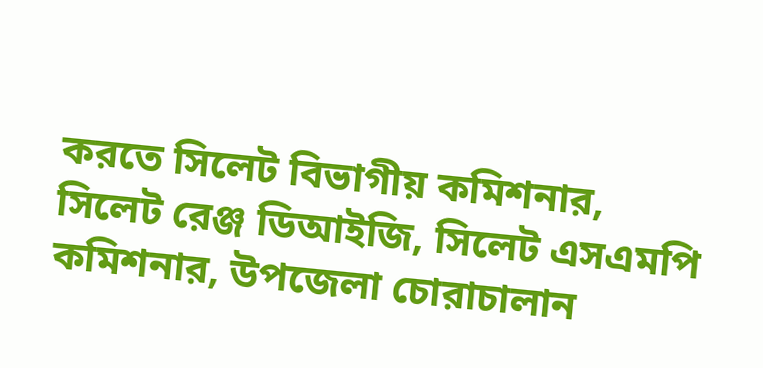করতে সিলেট বিভাগীয় কমিশনার, সিলেট রেঞ্জ ডিআইজি, সিলেট এসএমপি কমিশনার, উপজেলা চোরাচালান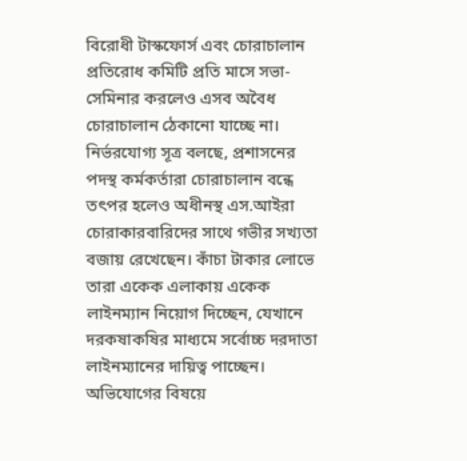বিরোধী টাস্কফোর্স এবং চোরাচালান প্রতিরোধ কমিটি প্রতি মাসে সভা-সেমিনার করলেও এসব অবৈধ চোরাচালান ঠেকানো যাচ্ছে না। নির্ভরযোগ্য সূত্র বলছে, প্রশাসনের পদস্থ কর্মকর্তারা চোরাচালান বন্ধে তৎপর হলেও অধীনস্থ এস.আইরা চোরাকারবারিদের সাথে গভীর সখ্যতা বজায় রেখেছেন। কাঁচা টাকার লোভে তারা একেক এলাকায় একেক লাইনম্যান নিয়োগ দিচ্ছেন, যেখানে দরকষাকষির মাধ্যমে সর্বোচ্চ দরদাতা লাইনম্যানের দায়িত্ব পাচ্ছেন। অভিযোগের বিষয়ে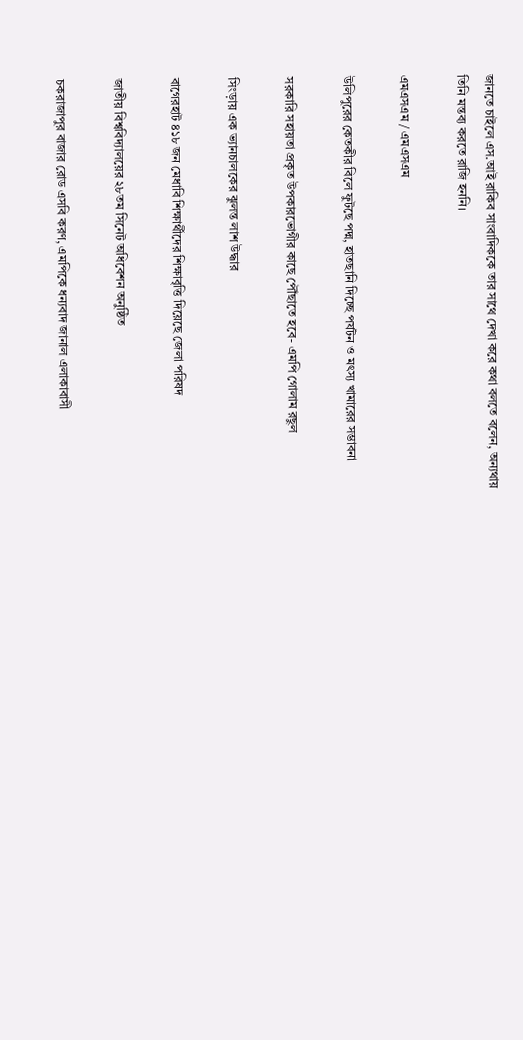জানতে চাইলে এস.আই রাকিব সাংবাদিককে তার সাথে দেখা করে কথা বলতে বলেন, অন্যথায় তিনি মন্তব্য করতে রাজি হননি।

এমএসএম / এমএসএম

উলিপুরের কেতকীর বিলে ফুটছে পদ্ম, হাতছানি দিচ্ছে পর্যটন ও মৎস্য খামারের সম্ভাবনা

সরকারি সহায়তা প্রকৃত উপকারভোগীর কাছে পৌঁছাতে হবে- এমপি গোলাম রছুল

সিংড়ায় এক ভ্যানচালকের ঝুলন্ত লাশ উদ্ধার

বাগেরহাট ৪১৮ জন মেধাবি শিক্ষার্থীদের শিক্ষাবৃত্তি দিয়েছে জেলা পরিষদ

জাতীয় বিশ্ববিদ্যালয়ের ২৮তম সিনেট অধিবেশন অনুষ্ঠিত

চকরাজাপুর বাজার রোড এসবি করণ, এমপিকে ধন্যবাদ জানাল এলাকাবাসী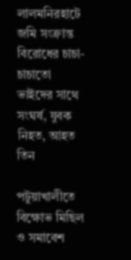লালমনিরহাটে জমি সংক্রান্ত বিরোধের চাচা-চাচাতো ভাইদের সাথে সংঘর্ষ, যুবক নিহত, আহত তিন

পটুয়াখালীতে বিক্ষোভ মিছিল ও সমাবেশ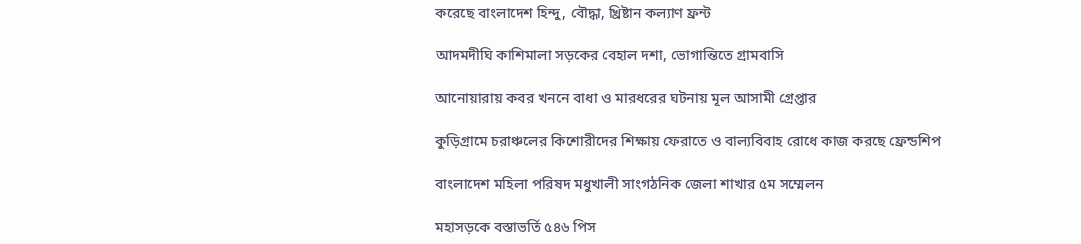করেছে বাংলাদেশ হিন্দু, বৌদ্ধা, খ্রিষ্টান কল্যাণ ফ্রন্ট

আদমদীঘি কাশিমালা সড়কের বেহাল দশা, ভোগান্তিতে গ্রামবাসি

আনোয়ারায় কবর খননে বাধা ও মারধরের ঘটনায় মূল আসামী গ্রেপ্তার

কুড়িগ্রামে চরাঞ্চলের কিশোরীদের শিক্ষায় ফেরাতে ও বাল্যবিবাহ রোধে কাজ করছে ফ্রেন্ডশিপ

বাংলাদেশ মহিলা পরিষদ মধুখালী সাংগঠনিক জেলা শাখার ৫ম সম্মেলন

মহাসড়কে বস্তাভর্তি ৫৪৬ পিস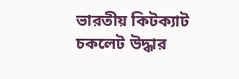ভারতীয় কিটক্যাট চকলেট উদ্ধার